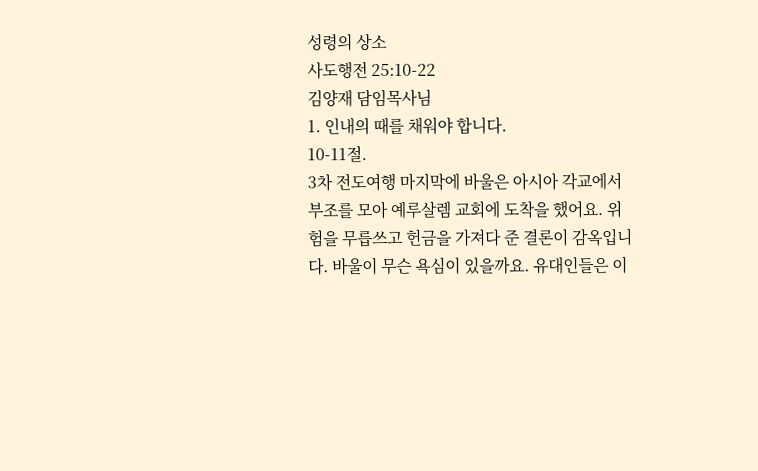성령의 상소
사도행전 25:10-22
김양재 담임목사님
1. 인내의 때를 채워야 합니다.
10-11절.
3차 전도여행 마지막에 바울은 아시아 각교에서 부조를 모아 예루살렘 교회에 도착을 했어요. 위험을 무릅쓰고 헌금을 가져다 준 결론이 감옥입니다. 바울이 무슨 욕심이 있을까요. 유대인들은 이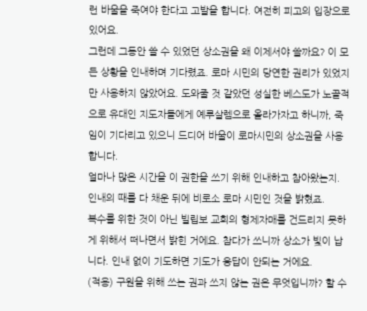런 바울을 죽여야 한다고 고발을 합니다. 여전히 피고의 입장으로 있어요.
그런데 그동안 쓸 수 있었던 상소권을 왜 이제서야 쓸까요? 이 모든 상황을 인내하며 기다렸죠. 로마 시민의 당연한 권리가 있었지만 사용하지 않았어요. 도와줄 것 같았던 성실한 베스도가 노골적으로 유대인 지도자들에게 예루살렘으로 올라가자고 하니까, 죽임이 기다리고 있으니 드디어 바울이 로마시민의 상소권을 사용합니다.
얼마나 많은 시간을 이 권한을 쓰기 위해 인내하고 참아왔는지. 인내의 때를 다 채운 뒤에 비로소 로마 시민인 것을 밝혔죠.
복수를 위한 것이 아닌 빌립보 교회의 형제자매를 건드리지 못하게 위해서 떠나면서 밝힌 거에요. 참다가 쓰니까 상소가 빛이 납니다. 인내 없이 기도하면 기도가 응답이 안되는 거에요.
(적용) 구원을 위해 쓰는 권과 쓰지 않는 권은 무엇입니까? 할 수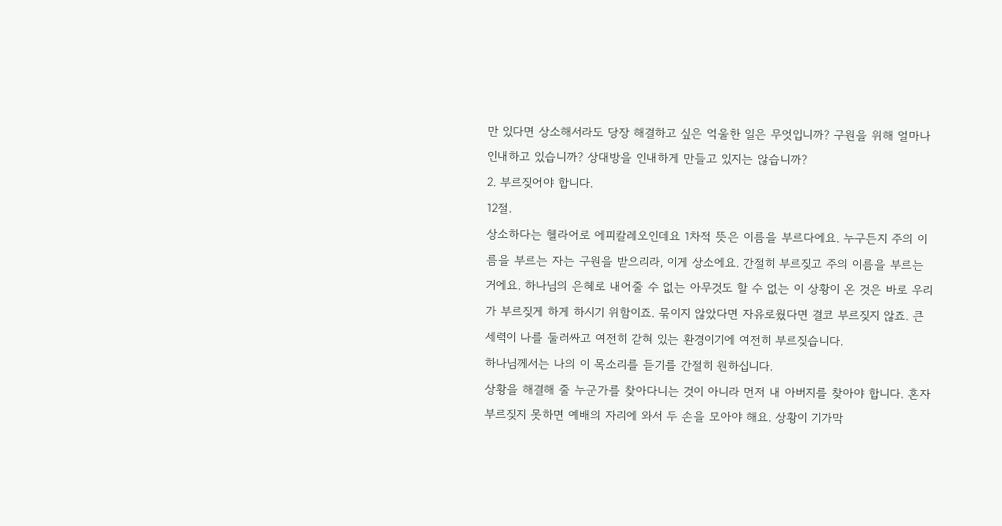만 있다면 상소해서라도 당장 해결하고 싶은 억울한 일은 무엇입니까? 구원을 위해 얼마나 인내하고 있습니까? 상대방을 인내하게 만들고 있지는 않습니까?
2. 부르짖어야 합니다.
12절.
상소하다는 헬라어로 에피칼레오인데요 1차적 뜻은 이름을 부르다에요. 누구든지 주의 이름을 부르는 자는 구원을 받으리라, 이게 상소에요. 간절히 부르짖고 주의 이름을 부르는 거에요. 하나님의 은혜로 내어줄 수 없는 아무것도 할 수 없는 이 상황이 온 것은 바로 우리가 부르짖게 하게 하시기 위함이죠. 묶이지 않았다면 자유로웠다면 결코 부르짖지 않죠. 큰 세력이 나를 둘러싸고 여전히 갇혀 있는 환경이기에 여전히 부르짖습니다.
하나님께서는 나의 이 목소리를 듣기를 간절히 원하십니다.
상황을 해결해 줄 누군가를 찾아다니는 것이 아니라 먼저 내 아버지를 찾아야 합니다. 혼자 부르짖지 못하면 예배의 자리에 와서 두 손을 모아야 해요. 상황이 기가막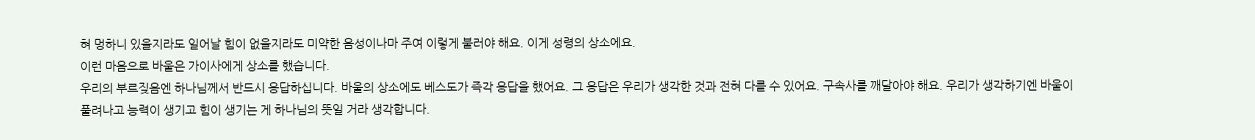혀 멍하니 있을지라도 일어날 힘이 없을지라도 미약한 음성이나마 주여 이렇게 불러야 해요. 이게 성령의 상소에요.
이런 마음으로 바울은 가이사에게 상소를 했습니다.
우리의 부르짖음엔 하나님께서 반드시 응답하십니다. 바울의 상소에도 베스도가 즉각 응답을 했어요. 그 응답은 우리가 생각한 것과 전혀 다를 수 있어요. 구속사를 깨달아야 해요. 우리가 생각하기엔 바울이 풀려나고 능력이 생기고 힘이 생기는 게 하나님의 뜻일 거라 생각합니다.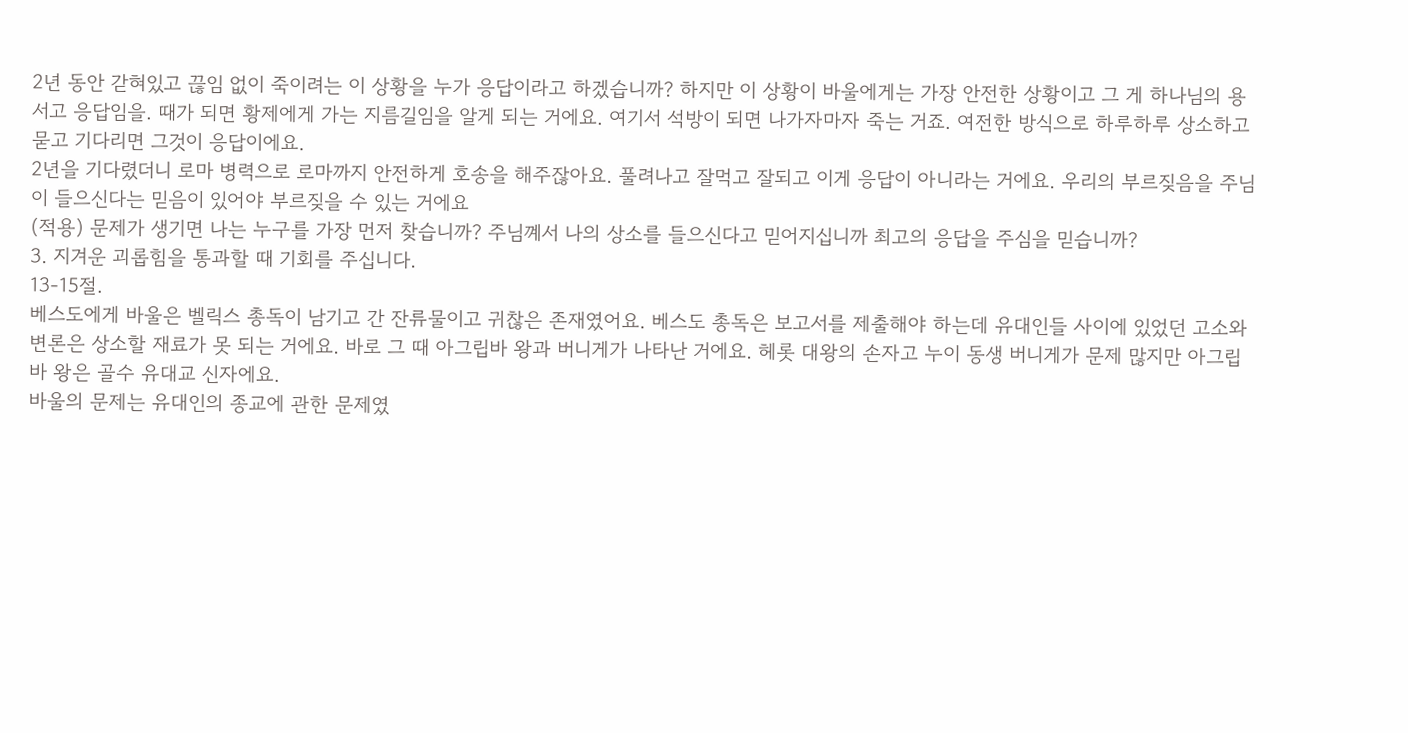2년 동안 갇혀있고 끊임 없이 죽이려는 이 상황을 누가 응답이라고 하겠습니까? 하지만 이 상황이 바울에게는 가장 안전한 상황이고 그 게 하나님의 용서고 응답임을. 때가 되면 황제에게 가는 지름길임을 알게 되는 거에요. 여기서 석방이 되면 나가자마자 죽는 거죠. 여전한 방식으로 하루하루 상소하고 묻고 기다리면 그것이 응답이에요.
2년을 기다렸더니 로마 병력으로 로마까지 안전하게 호송을 해주잖아요. 풀려나고 잘먹고 잘되고 이게 응답이 아니라는 거에요. 우리의 부르짖음을 주님이 들으신다는 믿음이 있어야 부르짖을 수 있는 거에요
(적용) 문제가 생기면 나는 누구를 가장 먼저 찾습니까? 주님꼐서 나의 상소를 들으신다고 믿어지십니까 최고의 응답을 주심을 믿습니까?
3. 지겨운 괴롭힘을 통과할 때 기회를 주십니다.
13-15절.
베스도에게 바울은 벨릭스 총독이 남기고 간 잔류물이고 귀찮은 존재였어요. 베스도 총독은 보고서를 제출해야 하는데 유대인들 사이에 있었던 고소와 변론은 상소할 재료가 못 되는 거에요. 바로 그 때 아그립바 왕과 버니게가 나타난 거에요. 헤롯 대왕의 손자고 누이 동생 버니게가 문제 많지만 아그립바 왕은 골수 유대교 신자에요.
바울의 문제는 유대인의 종교에 관한 문제였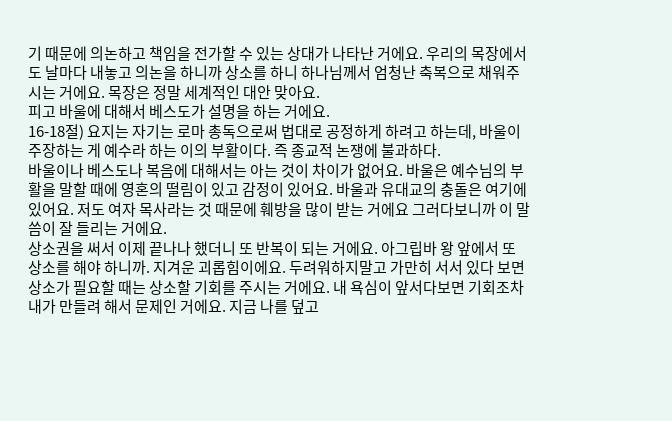기 때문에 의논하고 책임을 전가할 수 있는 상대가 나타난 거에요. 우리의 목장에서도 날마다 내놓고 의논을 하니까 상소를 하니 하나님께서 엄청난 축복으로 채워주시는 거에요. 목장은 정말 세계적인 대안 맞아요.
피고 바울에 대해서 베스도가 설명을 하는 거에요.
16-18절) 요지는 자기는 로마 총독으로써 법대로 공정하게 하려고 하는데, 바울이 주장하는 게 예수라 하는 이의 부활이다. 즉 종교적 논쟁에 불과하다.
바울이나 베스도나 복음에 대해서는 아는 것이 차이가 없어요. 바울은 예수님의 부활을 말할 때에 영혼의 떨림이 있고 감정이 있어요. 바울과 유대교의 충돌은 여기에 있어요. 저도 여자 목사라는 것 때문에 훼방을 많이 받는 거에요 그러다보니까 이 말씀이 잘 들리는 거에요.
상소권을 써서 이제 끝나나 했더니 또 반복이 되는 거에요. 아그립바 왕 앞에서 또 상소를 해야 하니까. 지겨운 괴롭힘이에요. 두려워하지말고 가만히 서서 있다 보면 상소가 필요할 때는 상소할 기회를 주시는 거에요. 내 욕심이 앞서다보면 기회조차 내가 만들려 해서 문제인 거에요. 지금 나를 덮고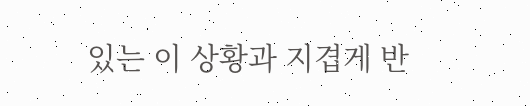있는 이 상황과 지겹게 반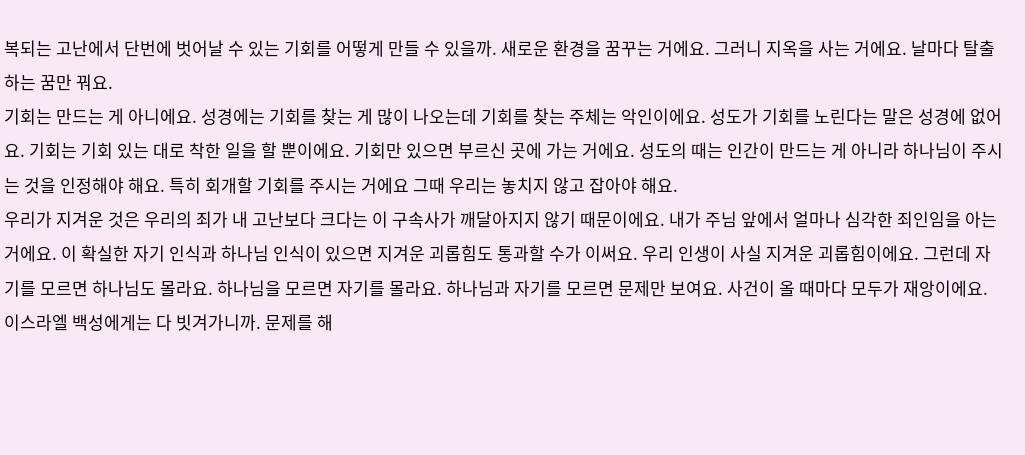복되는 고난에서 단번에 벗어날 수 있는 기회를 어떻게 만들 수 있을까. 새로운 환경을 꿈꾸는 거에요. 그러니 지옥을 사는 거에요. 날마다 탈출하는 꿈만 꿔요.
기회는 만드는 게 아니에요. 성경에는 기회를 찾는 게 많이 나오는데 기회를 찾는 주체는 악인이에요. 성도가 기회를 노린다는 말은 성경에 없어요. 기회는 기회 있는 대로 착한 일을 할 뿐이에요. 기회만 있으면 부르신 곳에 가는 거에요. 성도의 때는 인간이 만드는 게 아니라 하나님이 주시는 것을 인정해야 해요. 특히 회개할 기회를 주시는 거에요 그때 우리는 놓치지 않고 잡아야 해요.
우리가 지겨운 것은 우리의 죄가 내 고난보다 크다는 이 구속사가 깨달아지지 않기 때문이에요. 내가 주님 앞에서 얼마나 심각한 죄인임을 아는 거에요. 이 확실한 자기 인식과 하나님 인식이 있으면 지겨운 괴롭힘도 통과할 수가 이써요. 우리 인생이 사실 지겨운 괴롭힘이에요. 그런데 자기를 모르면 하나님도 몰라요. 하나님을 모르면 자기를 몰라요. 하나님과 자기를 모르면 문제만 보여요. 사건이 올 때마다 모두가 재앙이에요. 이스라엘 백성에게는 다 빗겨가니까. 문제를 해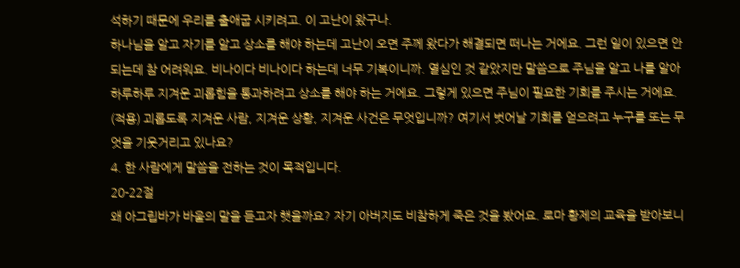석하기 때문에 우리를 출애굽 시키려고. 이 고난이 왔구나.
하나님을 알고 자기를 알고 상소를 해야 하는데 고난이 오면 주께 왔다가 해결되면 떠나는 거에요. 그런 일이 있으면 안되는데 참 어려워요. 비나이다 비나이다 하는데 너무 기복이니까. 열심인 것 같았지만 말씀으로 주님을 알고 나를 알아 하루하루 지겨운 괴롭힘을 통과하려고 상소를 해야 하는 거에요. 그렇게 있으면 주님이 필요한 기회를 주시는 거에요.
(적용) 괴롭도록 지겨운 사람, 지겨운 상황, 지겨운 사건은 무엇입니까? 여기서 벗어날 기회를 얻으려고 누구를 또는 무엇을 기웃거리고 있나요?
4. 한 사람에게 말씀을 전하는 것이 목적입니다.
20-22절
왜 아그립바가 바울의 말을 듣고자 햇을까요? 자기 아버지도 비참하게 죽은 것을 봤어요. 로마 황제의 교육을 받아보니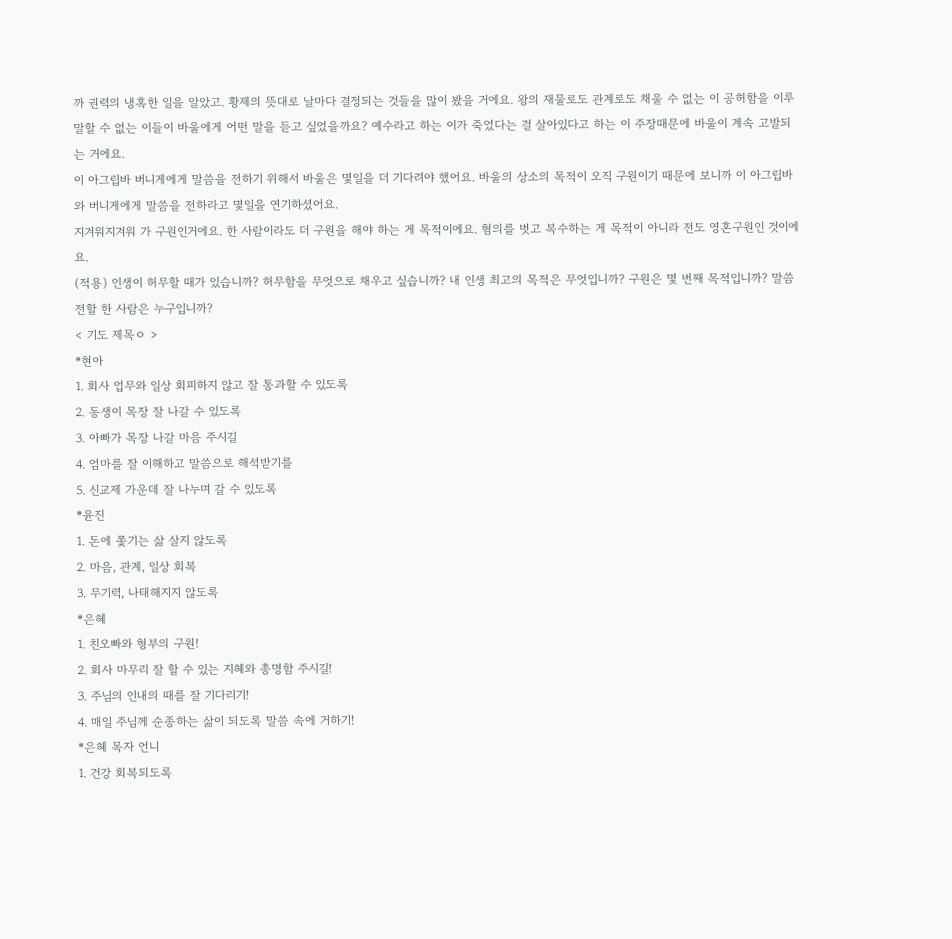까 권력의 냉혹한 일을 알았고. 황제의 뜻대로 날마다 결정되는 것들을 많이 봤을 거에요. 왕의 재물로도 관계로도 채울 수 없는 이 공허함을 이루 말할 수 없는 이들이 바울에게 어떤 말을 듣고 싶었을까요? 예수라고 하는 이가 죽었다는 걸 살아있다고 하는 이 주장때문에 바울이 계속 고발되는 거에요.
이 아그립바 버니게에게 말씀을 전하기 위해서 바울은 몇일을 더 기다려야 했어요. 바울의 상소의 목적이 오직 구원이기 때문에 보니까 이 아그립바와 버니게에게 말씀을 전하라고 몇일을 연기하셨어요.
지겨워지겨워 가 구원인거에요. 한 사람이라도 더 구원을 해야 하는 게 목적이에요. 혐의를 벗고 복수하는 게 목적이 아니라 전도 영혼구원인 것이에요.
(적용) 인생이 허무할 때가 있습니까? 허무함을 무엇으로 채우고 싶습니까? 내 인생 최고의 목적은 무엇입니까? 구원은 몇 번째 목적입니까? 말씀 전할 한 사람은 누구입니까?
< 기도 제목ㅇ >
*현아
1. 회사 업무와 일상 회피하지 않고 잘 통과할 수 있도록
2. 동생이 목장 잘 나갈 수 있도록
3. 아빠가 목장 나갈 마음 주시길
4. 엄마를 잘 이해하고 말씀으로 해석받기를
5. 신교제 가운데 잘 나누며 갈 수 있도록
*윤진
1. 돈에 쫓기는 삶 살지 않도록
2. 마음, 관계, 일상 회복
3. 무기력, 나태해지지 않도록
*은혜
1. 친오빠와 형부의 구원!
2. 회사 마무리 잘 할 수 있는 지혜와 총명함 주시길!
3. 주님의 인내의 때를 잘 기다리기!
4. 매일 주님께 순종하는 삶이 되도록 말씀 속에 거하기!
*은혜 목자 언니
1. 건강 회복되도록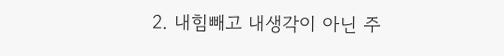2. 내힘빼고 내생각이 아닌 주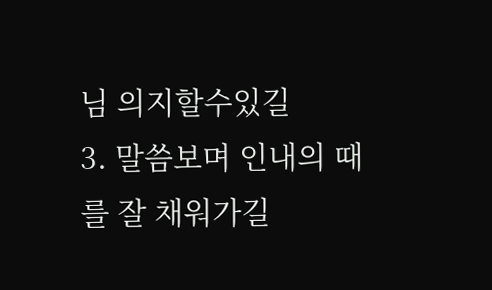님 의지할수있길
3. 말씀보며 인내의 때를 잘 채워가길